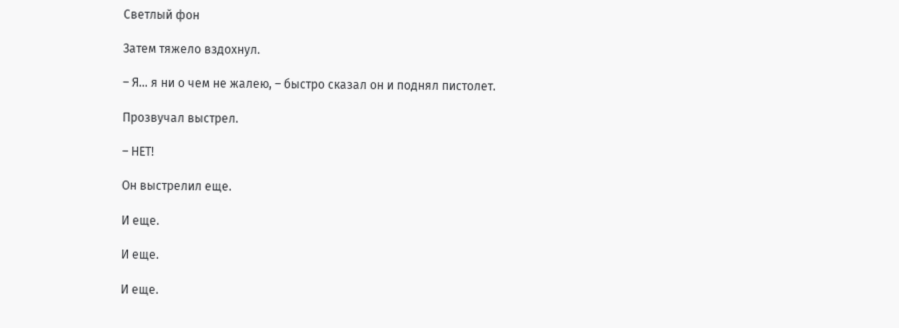Светлый фон

Затем тяжело вздохнул.

– Я… я ни о чем не жалею, – быстро сказал он и поднял пистолет.

Прозвучал выстрел.

– НЕТ!

Он выстрелил еще.

И еще.

И еще.

И еще.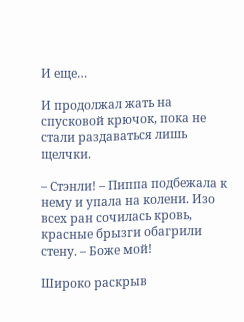И еще…

И продолжал жать на спусковой крючок, пока не стали раздаваться лишь щелчки.

– Стэнли! – Пиппа подбежала к нему и упала на колени. Изо всех ран сочилась кровь, красные брызги обагрили стену. – Боже мой!

Широко раскрыв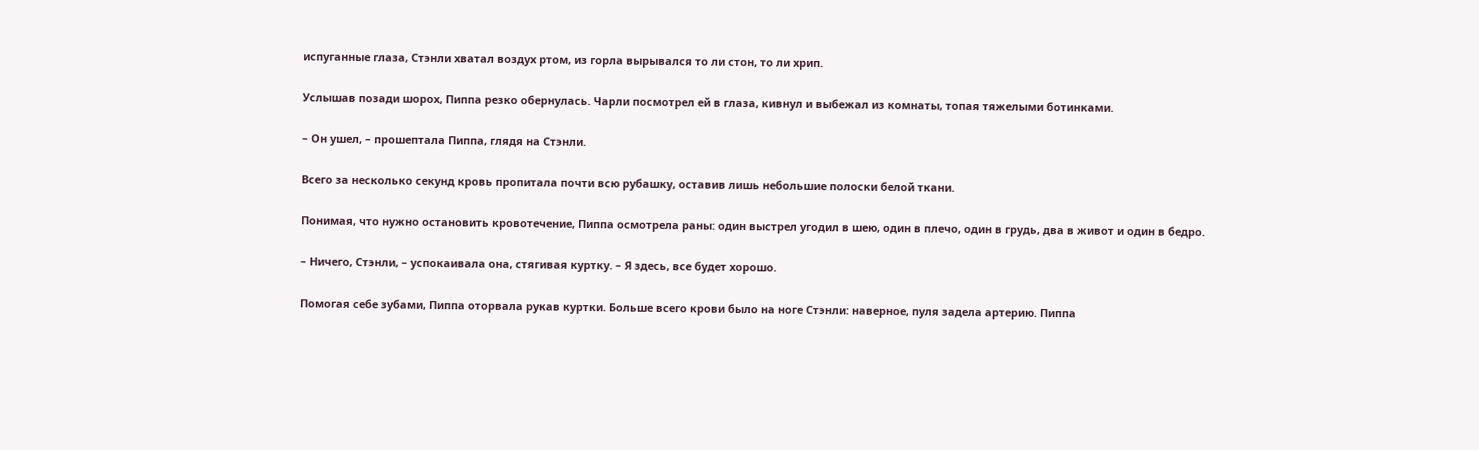испуганные глаза, Стэнли хватал воздух ртом, из горла вырывался то ли стон, то ли хрип.

Услышав позади шорох, Пиппа резко обернулась. Чарли посмотрел ей в глаза, кивнул и выбежал из комнаты, топая тяжелыми ботинками.

– Он ушел, – прошептала Пиппа, глядя на Стэнли.

Всего за несколько секунд кровь пропитала почти всю рубашку, оставив лишь небольшие полоски белой ткани.

Понимая, что нужно остановить кровотечение, Пиппа осмотрела раны: один выстрел угодил в шею, один в плечо, один в грудь, два в живот и один в бедро.

– Ничего, Стэнли, – успокаивала она, стягивая куртку. – Я здесь, все будет хорошо.

Помогая себе зубами, Пиппа оторвала рукав куртки. Больше всего крови было на ноге Стэнли: наверное, пуля задела артерию. Пиппа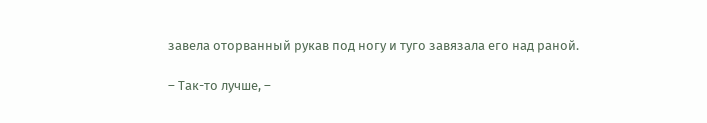завела оторванный рукав под ногу и туго завязала его над раной.

– Так-то лучше, –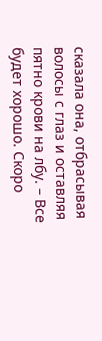сказала она, отбрасывая волосы с глаз и оставляя пятно крови на лбу. – Все будет хорошо. Скоро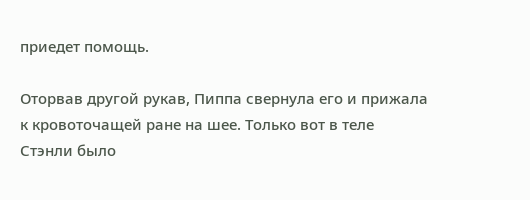приедет помощь.

Оторвав другой рукав, Пиппа свернула его и прижала к кровоточащей ране на шее. Только вот в теле Стэнли было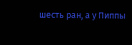шесть ран, а у Пиппы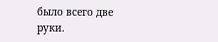было всего две руки.